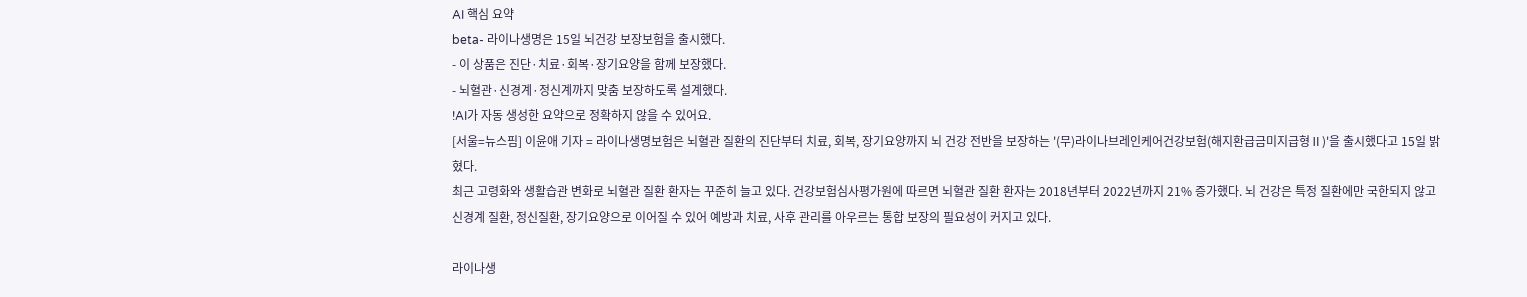AI 핵심 요약
beta- 라이나생명은 15일 뇌건강 보장보험을 출시했다.
- 이 상품은 진단·치료·회복·장기요양을 함께 보장했다.
- 뇌혈관·신경계·정신계까지 맞춤 보장하도록 설계했다.
!AI가 자동 생성한 요약으로 정확하지 않을 수 있어요.
[서울=뉴스핌] 이윤애 기자 = 라이나생명보험은 뇌혈관 질환의 진단부터 치료, 회복, 장기요양까지 뇌 건강 전반을 보장하는 '(무)라이나브레인케어건강보험(해지환급금미지급형Ⅱ)'을 출시했다고 15일 밝혔다.
최근 고령화와 생활습관 변화로 뇌혈관 질환 환자는 꾸준히 늘고 있다. 건강보험심사평가원에 따르면 뇌혈관 질환 환자는 2018년부터 2022년까지 21% 증가했다. 뇌 건강은 특정 질환에만 국한되지 않고 신경계 질환, 정신질환, 장기요양으로 이어질 수 있어 예방과 치료, 사후 관리를 아우르는 통합 보장의 필요성이 커지고 있다.

라이나생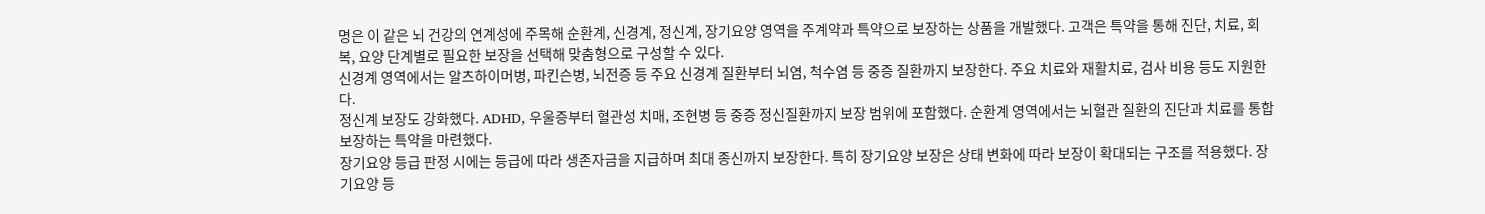명은 이 같은 뇌 건강의 연계성에 주목해 순환계, 신경계, 정신계, 장기요양 영역을 주계약과 특약으로 보장하는 상품을 개발했다. 고객은 특약을 통해 진단, 치료, 회복, 요양 단계별로 필요한 보장을 선택해 맞춤형으로 구성할 수 있다.
신경계 영역에서는 알츠하이머병, 파킨슨병, 뇌전증 등 주요 신경계 질환부터 뇌염, 척수염 등 중증 질환까지 보장한다. 주요 치료와 재활치료, 검사 비용 등도 지원한다.
정신계 보장도 강화했다. ADHD, 우울증부터 혈관성 치매, 조현병 등 중증 정신질환까지 보장 범위에 포함했다. 순환계 영역에서는 뇌혈관 질환의 진단과 치료를 통합 보장하는 특약을 마련했다.
장기요양 등급 판정 시에는 등급에 따라 생존자금을 지급하며 최대 종신까지 보장한다. 특히 장기요양 보장은 상태 변화에 따라 보장이 확대되는 구조를 적용했다. 장기요양 등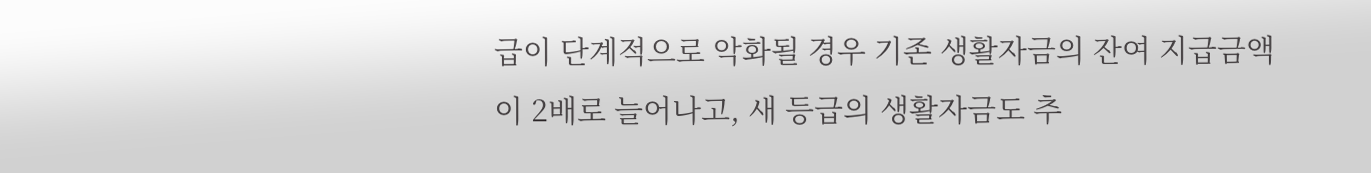급이 단계적으로 악화될 경우 기존 생활자금의 잔여 지급금액이 2배로 늘어나고, 새 등급의 생활자금도 추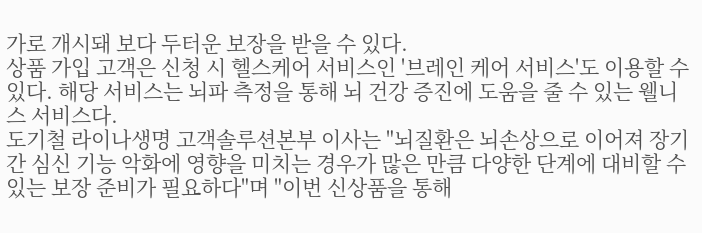가로 개시돼 보다 두터운 보장을 받을 수 있다.
상품 가입 고객은 신청 시 헬스케어 서비스인 '브레인 케어 서비스'도 이용할 수 있다. 해당 서비스는 뇌파 측정을 통해 뇌 건강 증진에 도움을 줄 수 있는 웰니스 서비스다.
도기철 라이나생명 고객솔루션본부 이사는 "뇌질환은 뇌손상으로 이어져 장기간 심신 기능 악화에 영향을 미치는 경우가 많은 만큼 다양한 단계에 대비할 수 있는 보장 준비가 필요하다"며 "이번 신상품을 통해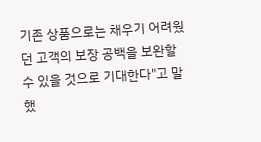기존 상품으로는 채우기 어려웠던 고객의 보장 공백을 보완할 수 있을 것으로 기대한다"고 말했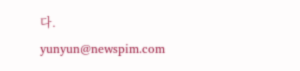다.
yunyun@newspim.com